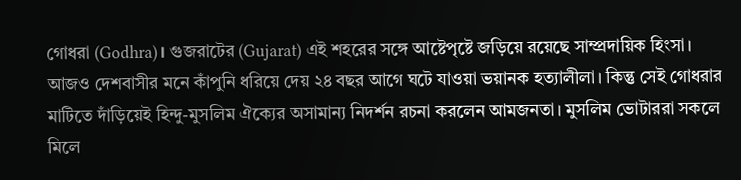গোধরা (Godhra)। গুজরাটের (Gujarat) এই শহরের সঙ্গে আষ্টেপৃষ্টে জড়িয়ে রয়েছে সাম্প্রদায়িক হিংসা। আজও দেশবাসীর মনে কাঁপুনি ধরিয়ে দেয় ২৪ বছর আগে ঘটে যাওয়া ভয়ানক হত্যালীলা। কিন্তু সেই গোধরার মাটিতে দাঁড়িয়েই হিন্দু-মুসলিম ঐক্যের অসামান্য নিদর্শন রচনা করলেন আমজনতা। মুসলিম ভোটাররা সকলে মিলে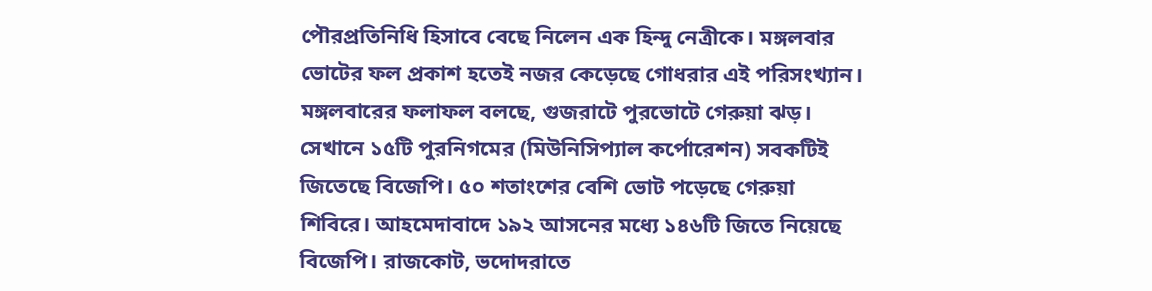পৌরপ্রতিনিধি হিসাবে বেছে নিলেন এক হিন্দু নেত্রীকে। মঙ্গলবার ভোটের ফল প্রকাশ হতেই নজর কেড়েছে গোধরার এই পরিসংখ্যান।
মঙ্গলবারের ফলাফল বলছে, গুজরাটে পুরভোটে গেরুয়া ঝড়। সেখানে ১৫টি পুরনিগমের (মিউনিসিপ্যাল কর্পোরেশন) সবকটিই জিতেছে বিজেপি। ৫০ শতাংশের বেশি ভোট পড়েছে গেরুয়া শিবিরে। আহমেদাবাদে ১৯২ আসনের মধ্যে ১৪৬টি জিতে নিয়েছে বিজেপি। রাজকোট, ভদোদরাতে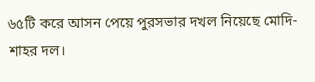৬৫টি করে আসন পেয়ে পুরসভার দখল নিয়েছে মোদি-শাহর দল।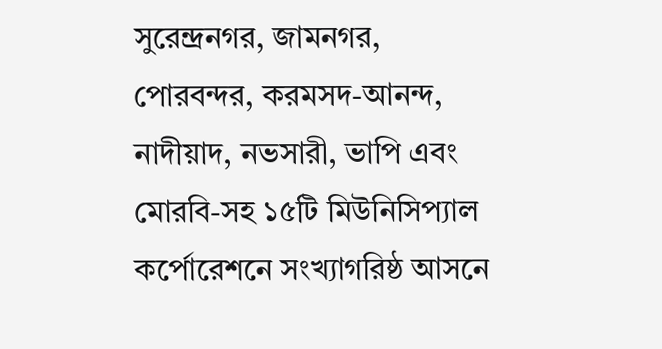সুরেন্দ্রনগর, জামনগর, পোরবন্দর, করমসদ-আনন্দ, নাদীয়াদ, নভসারী, ভাপি এবং মোরবি-সহ ১৫টি মিউনিসিপ্যাল কর্পোরেশনে সংখ্যাগরিষ্ঠ আসনে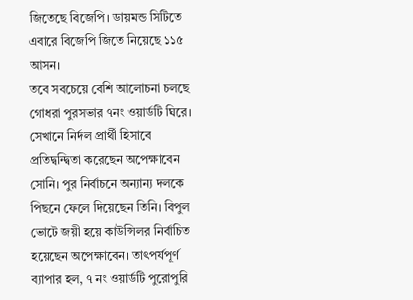জিতেছে বিজেপি। ডায়মন্ড সিটিতে এবারে বিজেপি জিতে নিয়েছে ১১৫ আসন।
তবে সবচেয়ে বেশি আলোচনা চলছে গোধরা পুরসভার ৭নং ওয়ার্ডটি ঘিরে। সেখানে নির্দল প্রার্থী হিসাবে প্রতিদ্বন্দ্বিতা করেছেন অপেক্ষাবেন সোনি। পুর নির্বাচনে অন্যান্য দলকে পিছনে ফেলে দিয়েছেন তিনি। বিপুল ভোটে জয়ী হয়ে কাউন্সিলর নির্বাচিত হয়েছেন অপেক্ষাবেন। তাৎপর্যপূর্ণ ব্যাপার হল, ৭ নং ওয়ার্ডটি পুরোপুরি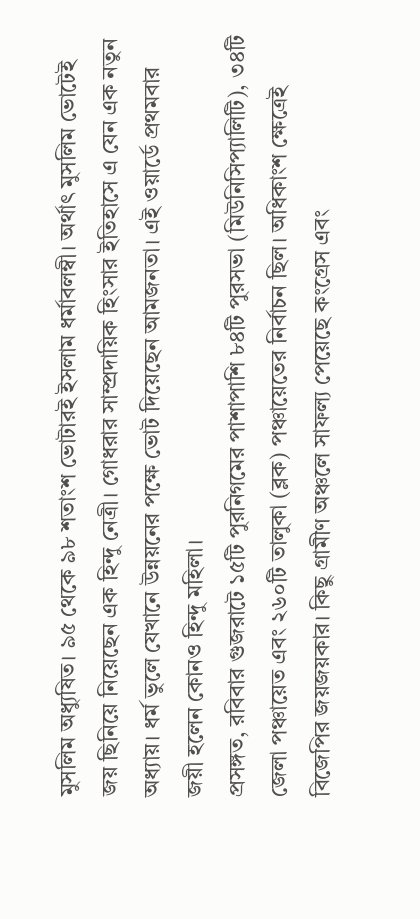মুসলিম অধ্যুষিত। ৯৫ থেকে ৯৮ শতাংশ ভোটারই ইসলাম ধর্মাবলম্বী। অর্থাৎ মুসলিম ভোটেই জয় ছিনিয়ে নিয়েছেন এক হিন্দু নেত্রী। গোধরার সাম্প্রদায়িক হিংসার ইতিহাসে এ যেন এক নতুন অধ্যায়। ধর্ম ভুলে যেখানে উন্নয়নের পক্ষে ভোট দিয়েছেন আমজনতা। এই ওয়ার্ডে প্রথমবার জয়ী হলেন কোনও হিন্দু মহিলা।
প্রসঙ্গত, রবিবার গুজরাটে ১৫টি পুরনিগমের পাশাপাশি ৮৪টি পুরসভা (মিউনিসিপ্যালিটি), ৩৪টি জেলা পঞ্চায়েত এবং ২৬০টি তালুকা (ব্লক) পঞ্চায়েতের নির্বাচন ছিল। অধিকাংশ ক্ষেত্রেই বিজেপির জয়জয়কার। কিছু গ্রামীণ অঞ্চলে সাফল্য পেয়েছে কংগ্রেস এবং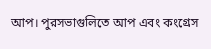আপ। পুরসভাগুলিতে আপ এবং কংগ্রেস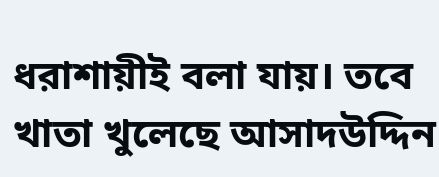ধরাশায়ীই বলা যায়। তবে খাতা খুলেছে আসাদউদ্দিন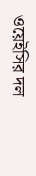ওয়েইসির দল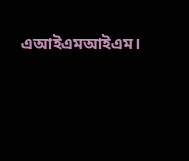এআইএমআইএম।